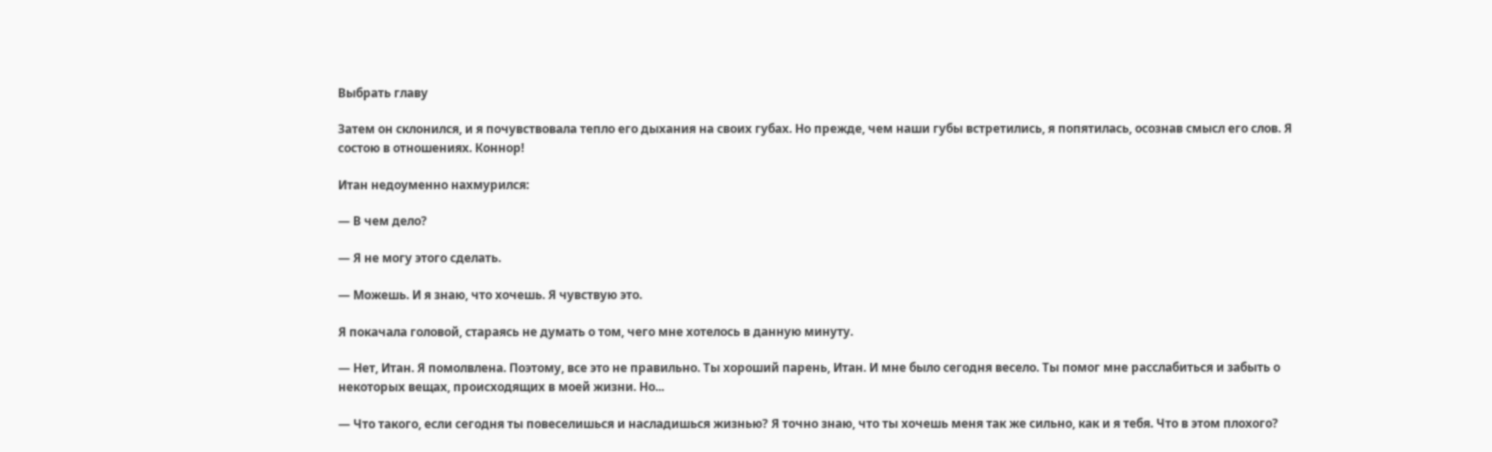Выбрать главу

Затем он склонился, и я почувствовала тепло его дыхания на своих губах. Но прежде, чем наши губы встретились, я попятилась, осознав смысл его слов. Я состою в отношениях. Коннор!

Итан недоуменно нахмурился:

— В чем дело?

— Я не могу этого сделать.

— Можешь. И я знаю, что хочешь. Я чувствую это.

Я покачала головой, стараясь не думать о том, чего мне хотелось в данную минуту.

— Нет, Итан. Я помолвлена. Поэтому, все это не правильно. Ты хороший парень, Итан. И мне было сегодня весело. Ты помог мне расслабиться и забыть о некоторых вещах, происходящих в моей жизни. Но...

— Что такого, если сегодня ты повеселишься и насладишься жизнью? Я точно знаю, что ты хочешь меня так же сильно, как и я тебя. Что в этом плохого?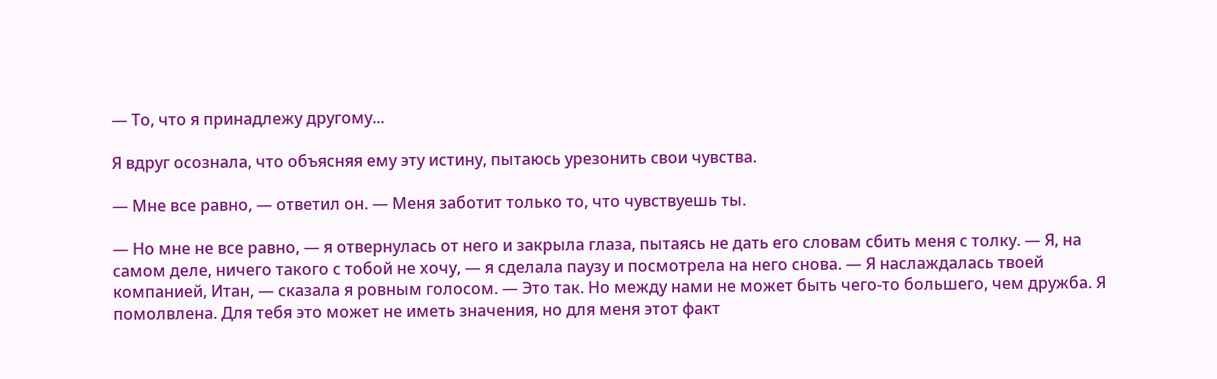— То, что я принадлежу другому...

Я вдруг осознала, что объясняя ему эту истину, пытаюсь урезонить свои чувства.

— Мне все равно, — ответил он. — Меня заботит только то, что чувствуешь ты.

— Но мне не все равно, — я отвернулась от него и закрыла глаза, пытаясь не дать его словам сбить меня с толку. — Я, на самом деле, ничего такого с тобой не хочу, — я сделала паузу и посмотрела на него снова. — Я наслаждалась твоей компанией, Итан, — сказала я ровным голосом. — Это так. Но между нами не может быть чего-то большего, чем дружба. Я помолвлена. Для тебя это может не иметь значения, но для меня этот факт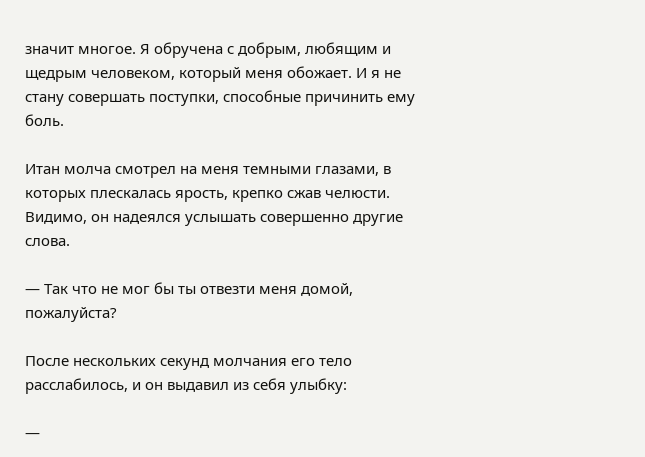значит многое. Я обручена с добрым, любящим и щедрым человеком, который меня обожает. И я не стану совершать поступки, способные причинить ему боль.

Итан молча смотрел на меня темными глазами, в которых плескалась ярость, крепко сжав челюсти. Видимо, он надеялся услышать совершенно другие слова.

— Так что не мог бы ты отвезти меня домой, пожалуйста?

После нескольких секунд молчания его тело расслабилось, и он выдавил из себя улыбку:

—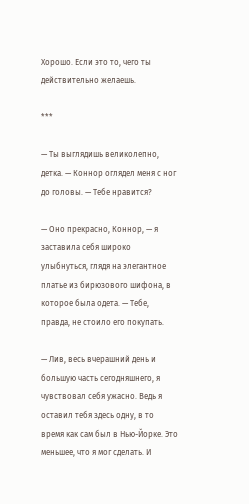Хорошо. Если это то, чего ты действительно желаешь.

***

— Ты выглядишь великолепно, детка. — Коннор оглядел меня с ног до головы. — Тебе нравится?

— Оно прекрасно, Коннор, — я заставила себя широко улыбнуться, глядя на элегантное платье из бирюзового шифона, в которое была одета. — Тебе, правда, не стоило его покупать.

— Лив, весь вчерашний день и большую часть сегодняшнего, я чувствовал себя ужасно. Ведь я оставил тебя здесь одну, в то время как сам был в Нью-Йорке. Это меньшее, что я мог сделать. И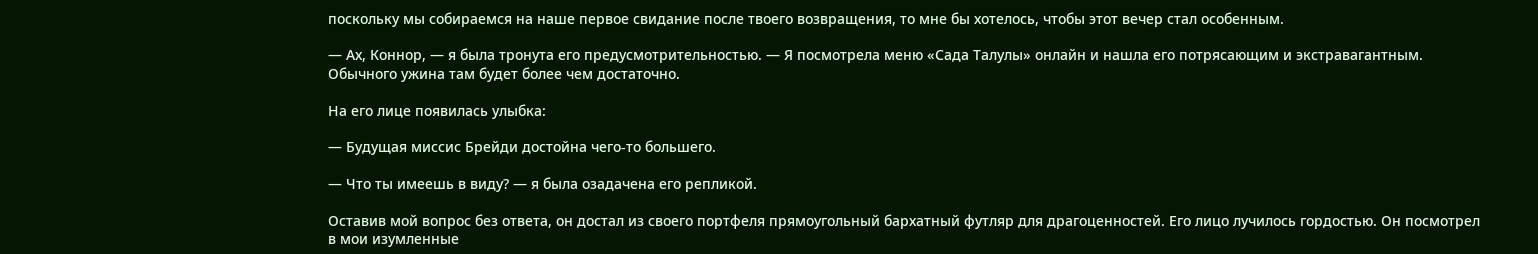поскольку мы собираемся на наше первое свидание после твоего возвращения, то мне бы хотелось, чтобы этот вечер стал особенным.

— Ах, Коннор, — я была тронута его предусмотрительностью. — Я посмотрела меню «Сада Талулы» онлайн и нашла его потрясающим и экстравагантным. Обычного ужина там будет более чем достаточно.

На его лице появилась улыбка:

— Будущая миссис Брейди достойна чего-то большего.

— Что ты имеешь в виду? — я была озадачена его репликой.

Оставив мой вопрос без ответа, он достал из своего портфеля прямоугольный бархатный футляр для драгоценностей. Его лицо лучилось гордостью. Он посмотрел в мои изумленные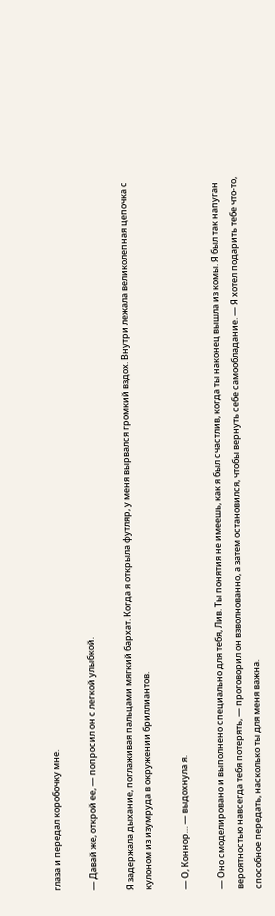глаза и передал коробочку мне.

— Давай же, открой ее, — попросил он с легкой улыбкой.

Я задержала дыхание, поглаживая пальцами мягкий бархат. Когда я открыла футляр, у меня вырвался громкий вздох. Внутри лежала великолепная цепочка с кулоном из изумруда в окружении бриллиантов.

— О, Коннор… — выдохнула я.

— Оно смоделировано и выполнено специально для тебя, Лив. Ты понятия не имеешь, как я был счастлив, когда ты наконец вышла из комы. Я был так напуган вероятностью навсегда тебя потерять, — проговорил он взволнованно, а затем остановился, чтобы вернуть себе самообладание. — Я хотел подарить тебе что-то, способное передать, насколько ты для меня важна.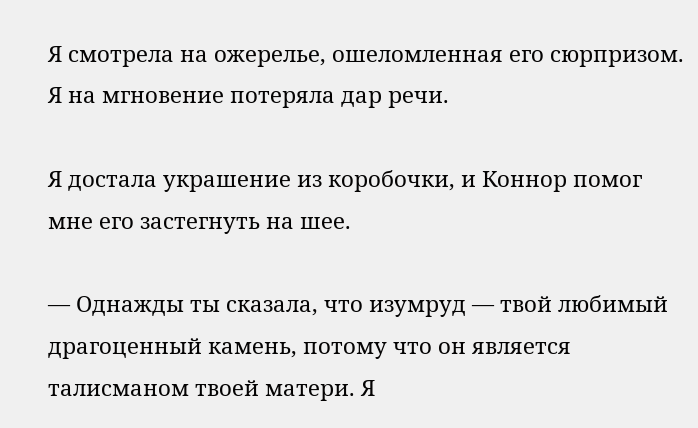Я смотрела на ожерелье, ошеломленная его сюрпризом. Я на мгновение потеряла дар речи.

Я достала украшение из коробочки, и Коннор помог мне его застегнуть на шее.

— Однажды ты сказала, что изумруд — твой любимый драгоценный камень, потому что он является талисманом твоей матери. Я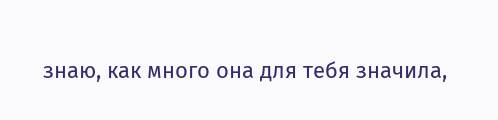знаю, как много она для тебя значила,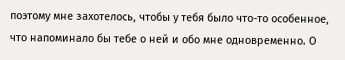поэтому мне захотелось, чтобы у тебя было что-то особенное, что напоминало бы тебе о ней и обо мне одновременно. О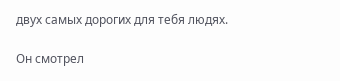двух самых дорогих для тебя людях.

Он смотрел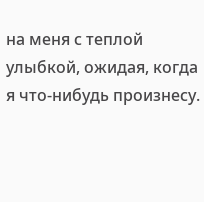на меня с теплой улыбкой, ожидая, когда я что-нибудь произнесу.